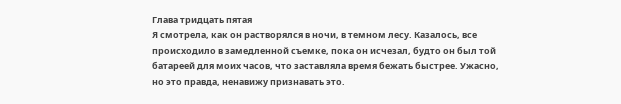Глава тридцать пятая
Я смотрела, как он растворялся в ночи, в темном лесу. Казалось, все происходило в замедленной съемке, пока он исчезал, будто он был той батареей для моих часов, что заставляла время бежать быстрее. Ужасно, но это правда, ненавижу признавать это.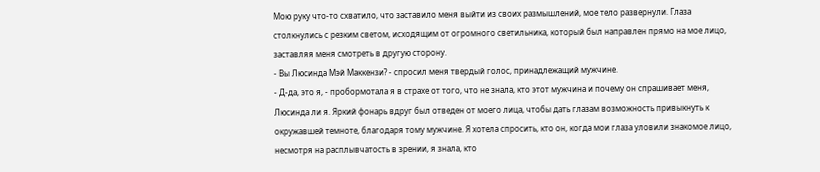Мою руку что-то схватило, что заставило меня выйти из своих размышлений, мое тело развернули. Глаза столкнулись с резким светом, исходящим от огромного светильника, который был направлен прямо на мое лицо, заставляя меня смотреть в другую сторону.
- Вы Люсинда Мэй Маккензи? - спросил меня твердый голос, принадлежащий мужчине.
- Д-да, это я, - пробормотала я в страхе от того, что не знала, кто этот мужчина и почему он спрашивает меня, Люсинда ли я. Яркий фонарь вдруг был отведен от моего лица, чтобы дать глазам возможность привыкнуть к окружавшей темноте, благодаря тому мужчине. Я хотела спросить, кто он, когда мои глаза уловили знакомое лицо, несмотря на расплывчатость в зрении, я знала, кто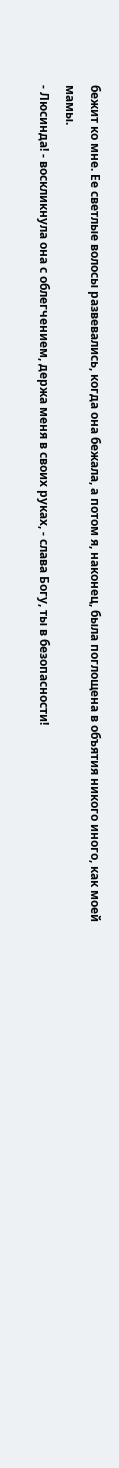бежит ко мне. Ее светлые волосы развевались, когда она бежала, а потом я, наконец, была поглощена в объятия никого иного, как моей мамы.
- Люсинда! - воскликнула она с облегчением, держа меня в своих руках, - слава Богу, ты в безопасности!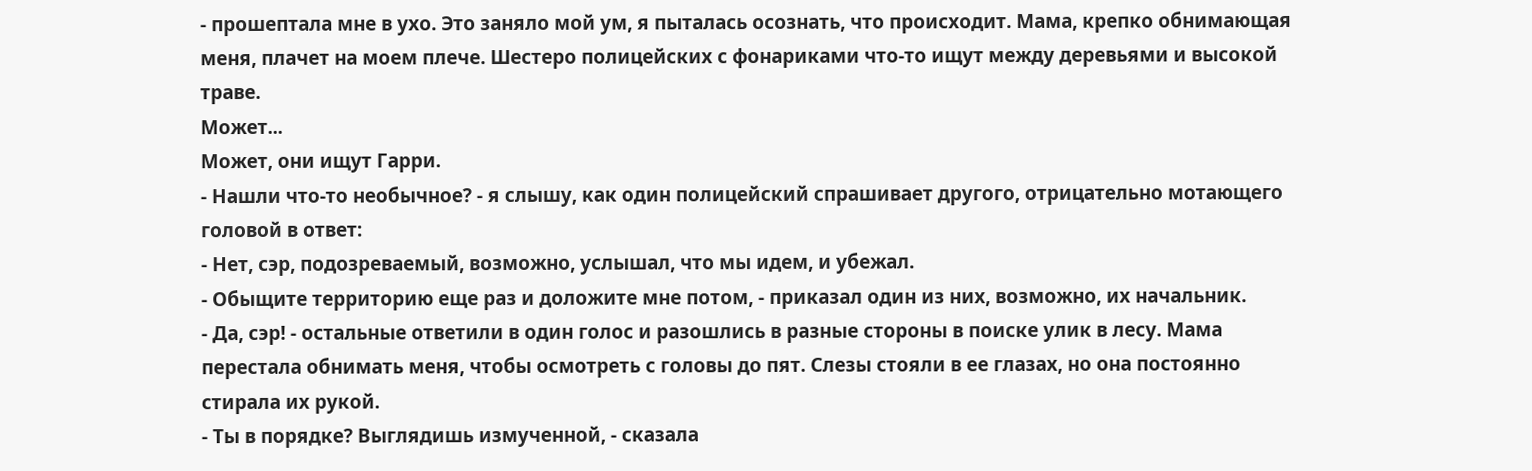- прошептала мне в ухо. Это заняло мой ум, я пыталась осознать, что происходит. Мама, крепко обнимающая меня, плачет на моем плече. Шестеро полицейских с фонариками что-то ищут между деревьями и высокой траве.
Может...
Может, они ищут Гарри.
- Нашли что-то необычное? - я слышу, как один полицейский спрашивает другого, отрицательно мотающего головой в ответ:
- Нет, сэр, подозреваемый, возможно, услышал, что мы идем, и убежал.
- Обыщите территорию еще раз и доложите мне потом, - приказал один из них, возможно, их начальник.
- Да, сэр! - остальные ответили в один голос и разошлись в разные стороны в поиске улик в лесу. Мама перестала обнимать меня, чтобы осмотреть с головы до пят. Слезы стояли в ее глазах, но она постоянно стирала их рукой.
- Ты в порядке? Выглядишь измученной, - сказала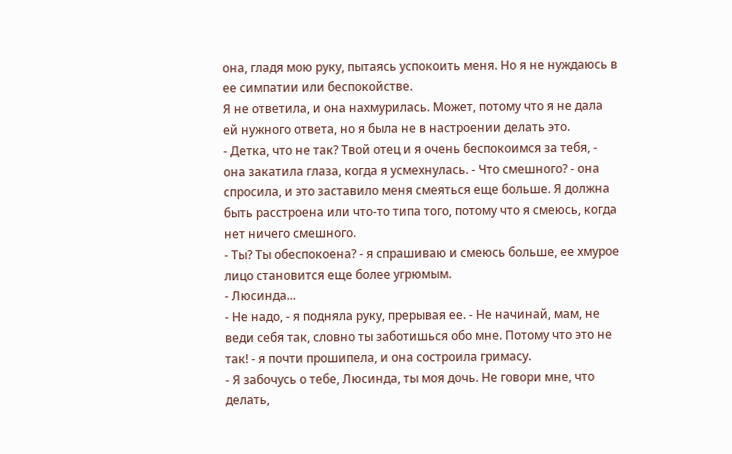она, гладя мою руку, пытаясь успокоить меня. Но я не нуждаюсь в ее симпатии или беспокойстве.
Я не ответила, и она нахмурилась. Может, потому что я не дала ей нужного ответа, но я была не в настроении делать это.
- Детка, что не так? Твой отец и я очень беспокоимся за тебя, - она закатила глаза, когда я усмехнулась. - Что смешного? - она спросила, и это заставило меня смеяться еще больше. Я должна быть расстроена или что-то типа того, потому что я смеюсь, когда нет ничего смешного.
- Ты? Ты обеспокоена? - я спрашиваю и смеюсь больше, ее хмурое лицо становится еще более угрюмым.
- Люсинда...
- Не надо, - я подняла руку, прерывая ее. - Не начинай, мам, не веди себя так, словно ты заботишься обо мне. Потому что это не так! - я почти прошипела, и она состроила гримасу.
- Я забочусь о тебе, Люсинда, ты моя дочь. Не говори мне, что делать,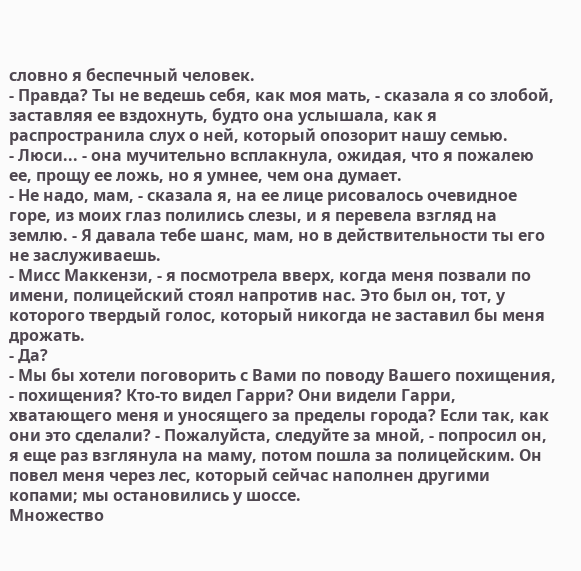словно я беспечный человек.
- Правда? Ты не ведешь себя, как моя мать, - сказала я со злобой, заставляя ее вздохнуть, будто она услышала, как я распространила слух о ней, который опозорит нашу семью.
- Люси... - она мучительно всплакнула, ожидая, что я пожалею ее, прощу ее ложь, но я умнее, чем она думает.
- Не надо, мам, - сказала я, на ее лице рисовалось очевидное горе, из моих глаз полились слезы, и я перевела взгляд на землю. - Я давала тебе шанс, мам, но в действительности ты его не заслуживаешь.
- Мисс Маккензи, - я посмотрела вверх, когда меня позвали по имени, полицейский стоял напротив нас. Это был он, тот, у которого твердый голос, который никогда не заставил бы меня дрожать.
- Да?
- Мы бы хотели поговорить с Вами по поводу Вашего похищения, - похищения? Кто-то видел Гарри? Они видели Гарри, хватающего меня и уносящего за пределы города? Если так, как они это сделали? - Пожалуйста, следуйте за мной, - попросил он, я еще раз взглянула на маму, потом пошла за полицейским. Он повел меня через лес, который сейчас наполнен другими копами; мы остановились у шоссе.
Множество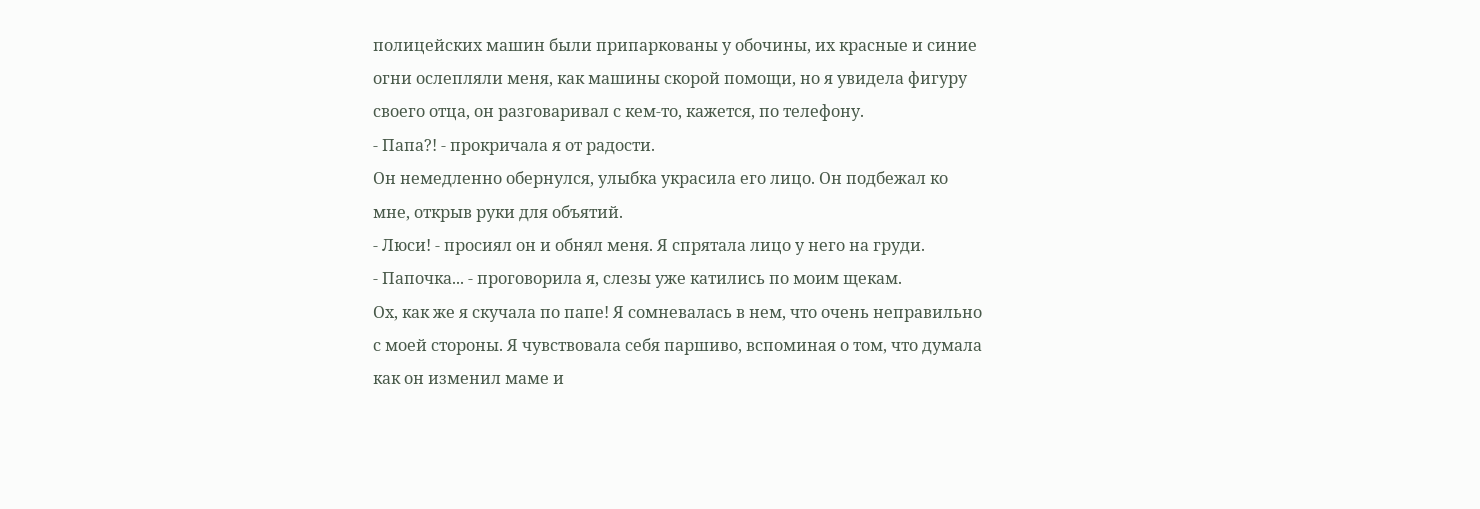полицейских машин были припаркованы у обочины, их красные и синие огни ослепляли меня, как машины скорой помощи, но я увидела фигуру своего отца, он разговаривал с кем-то, кажется, по телефону.
- Папа?! - прокричала я от радости.
Он немедленно обернулся, улыбка украсила его лицо. Он подбежал ко мне, открыв руки для объятий.
- Люси! - просиял он и обнял меня. Я спрятала лицо у него на груди.
- Папочка... - проговорила я, слезы уже катились по моим щекам.
Ох, как же я скучала по папе! Я сомневалась в нем, что очень неправильно с моей стороны. Я чувствовала себя паршиво, вспоминая о том, что думала как он изменил маме и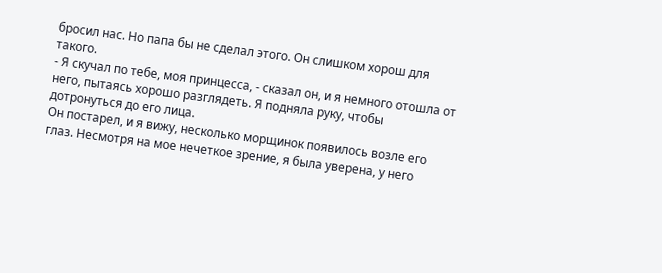бросил нас. Но папа бы не сделал этого. Он слишком хорош для такого.
- Я скучал по тебе, моя принцесса, - сказал он, и я немного отошла от него, пытаясь хорошо разглядеть. Я подняла руку, чтобы дотронуться до его лица.
Он постарел, и я вижу, несколько морщинок появилось возле его глаз. Несмотря на мое нечеткое зрение, я была уверена, у него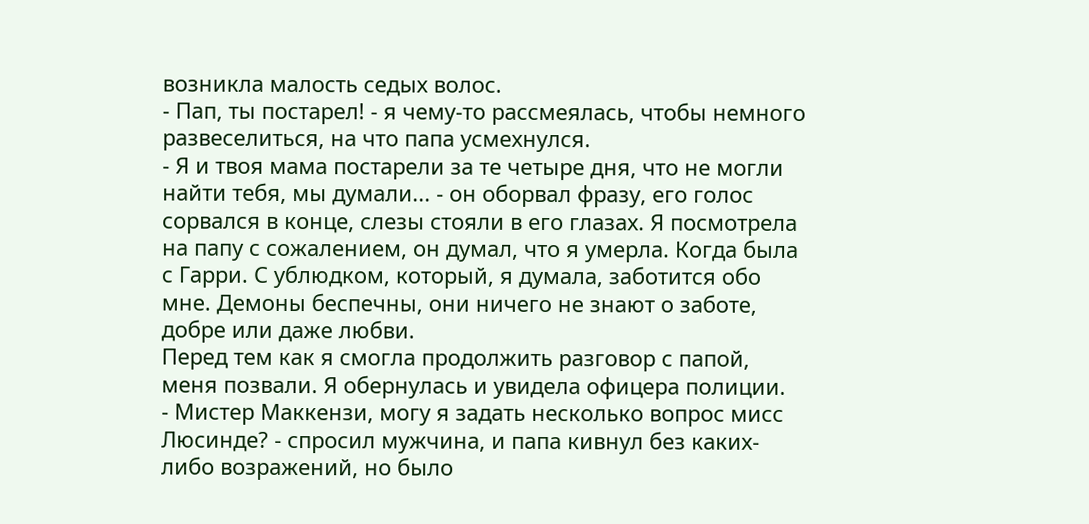возникла малость седых волос.
- Пап, ты постарел! - я чему-то рассмеялась, чтобы немного развеселиться, на что папа усмехнулся.
- Я и твоя мама постарели за те четыре дня, что не могли найти тебя, мы думали... - он оборвал фразу, его голос сорвался в конце, слезы стояли в его глазах. Я посмотрела на папу с сожалением, он думал, что я умерла. Когда была с Гарри. С ублюдком, который, я думала, заботится обо мне. Демоны беспечны, они ничего не знают о заботе, добре или даже любви.
Перед тем как я смогла продолжить разговор с папой, меня позвали. Я обернулась и увидела офицера полиции.
- Мистер Маккензи, могу я задать несколько вопрос мисс Люсинде? - спросил мужчина, и папа кивнул без каких-либо возражений, но было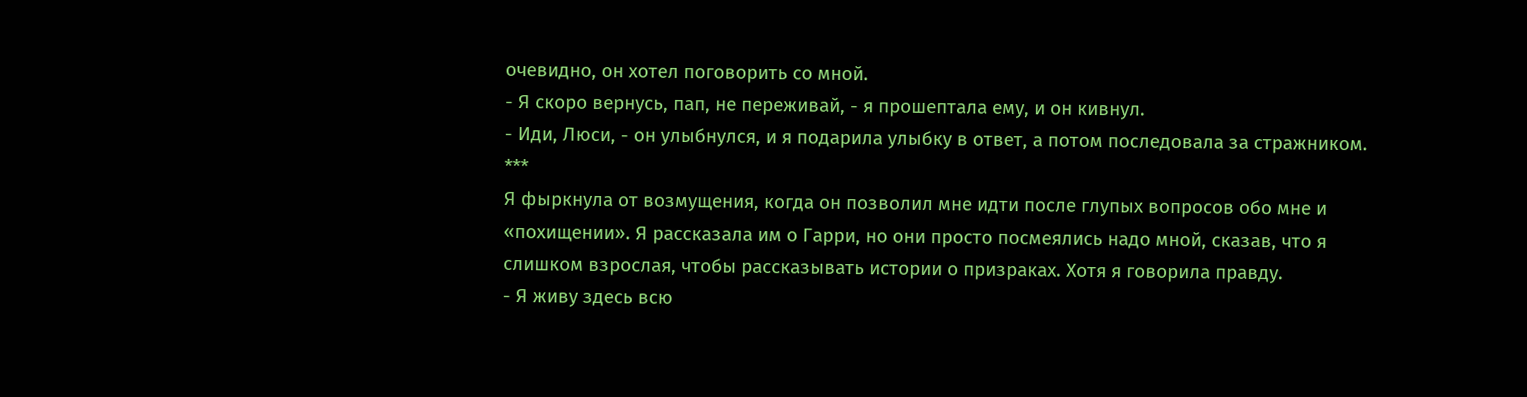очевидно, он хотел поговорить со мной.
- Я скоро вернусь, пап, не переживай, - я прошептала ему, и он кивнул.
- Иди, Люси, - он улыбнулся, и я подарила улыбку в ответ, а потом последовала за стражником.
***
Я фыркнула от возмущения, когда он позволил мне идти после глупых вопросов обо мне и «похищении». Я рассказала им о Гарри, но они просто посмеялись надо мной, сказав, что я слишком взрослая, чтобы рассказывать истории о призраках. Хотя я говорила правду.
- Я живу здесь всю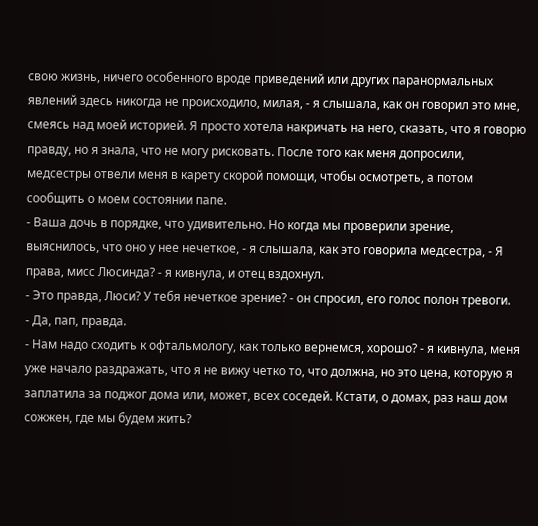свою жизнь, ничего особенного вроде приведений или других паранормальных явлений здесь никогда не происходило, милая, - я слышала, как он говорил это мне, смеясь над моей историей. Я просто хотела накричать на него, сказать, что я говорю правду, но я знала, что не могу рисковать. После того как меня допросили, медсестры отвели меня в карету скорой помощи, чтобы осмотреть, а потом сообщить о моем состоянии папе.
- Ваша дочь в порядке, что удивительно. Но когда мы проверили зрение, выяснилось, что оно у нее нечеткое, - я слышала, как это говорила медсестра, - Я права, мисс Люсинда? - я кивнула, и отец вздохнул.
- Это правда, Люси? У тебя нечеткое зрение? - он спросил, его голос полон тревоги.
- Да, пап, правда.
- Нам надо сходить к офтальмологу, как только вернемся, хорошо? - я кивнула, меня уже начало раздражать, что я не вижу четко то, что должна, но это цена, которую я заплатила за поджог дома или, может, всех соседей. Кстати, о домах, раз наш дом сожжен, где мы будем жить?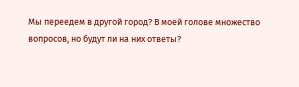Мы переедем в другой город? В моей голове множество вопросов, но будут ли на них ответы?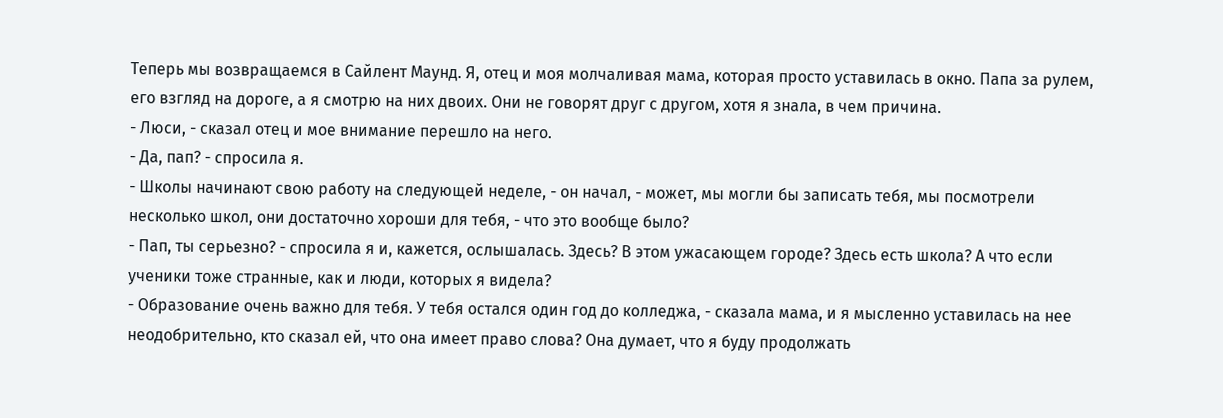Теперь мы возвращаемся в Сайлент Маунд. Я, отец и моя молчаливая мама, которая просто уставилась в окно. Папа за рулем, его взгляд на дороге, а я смотрю на них двоих. Они не говорят друг с другом, хотя я знала, в чем причина.
- Люси, - сказал отец и мое внимание перешло на него.
- Да, пап? - спросила я.
- Школы начинают свою работу на следующей неделе, - он начал, - может, мы могли бы записать тебя, мы посмотрели несколько школ, они достаточно хороши для тебя, - что это вообще было?
- Пап, ты серьезно? - спросила я и, кажется, ослышалась. Здесь? В этом ужасающем городе? Здесь есть школа? А что если ученики тоже странные, как и люди, которых я видела?
- Образование очень важно для тебя. У тебя остался один год до колледжа, - сказала мама, и я мысленно уставилась на нее неодобрительно, кто сказал ей, что она имеет право слова? Она думает, что я буду продолжать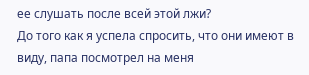ее слушать после всей этой лжи?
До того как я успела спросить, что они имеют в виду, папа посмотрел на меня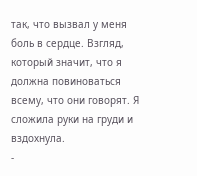так, что вызвал у меня боль в сердце. Взгляд, который значит, что я должна повиноваться всему, что они говорят. Я сложила руки на груди и вздохнула.
-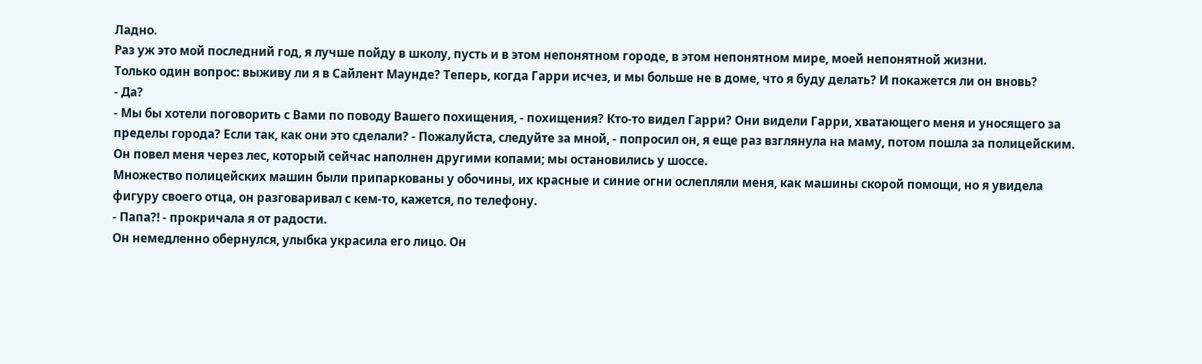Ладно.
Раз уж это мой последний год, я лучше пойду в школу, пусть и в этом непонятном городе, в этом непонятном мире, моей непонятной жизни.
Только один вопрос: выживу ли я в Сайлент Маунде? Теперь, когда Гарри исчез, и мы больше не в доме, что я буду делать? И покажется ли он вновь?
- Да?
- Мы бы хотели поговорить с Вами по поводу Вашего похищения, - похищения? Кто-то видел Гарри? Они видели Гарри, хватающего меня и уносящего за пределы города? Если так, как они это сделали? - Пожалуйста, следуйте за мной, - попросил он, я еще раз взглянула на маму, потом пошла за полицейским. Он повел меня через лес, который сейчас наполнен другими копами; мы остановились у шоссе.
Множество полицейских машин были припаркованы у обочины, их красные и синие огни ослепляли меня, как машины скорой помощи, но я увидела фигуру своего отца, он разговаривал с кем-то, кажется, по телефону.
- Папа?! - прокричала я от радости.
Он немедленно обернулся, улыбка украсила его лицо. Он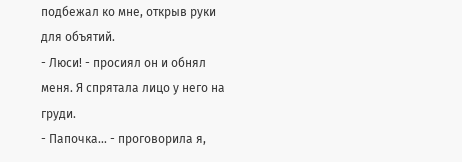подбежал ко мне, открыв руки для объятий.
- Люси! - просиял он и обнял меня. Я спрятала лицо у него на груди.
- Папочка... - проговорила я,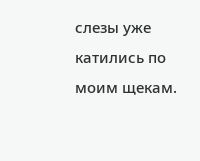слезы уже катились по моим щекам.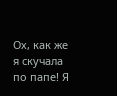Ох, как же я скучала по папе! Я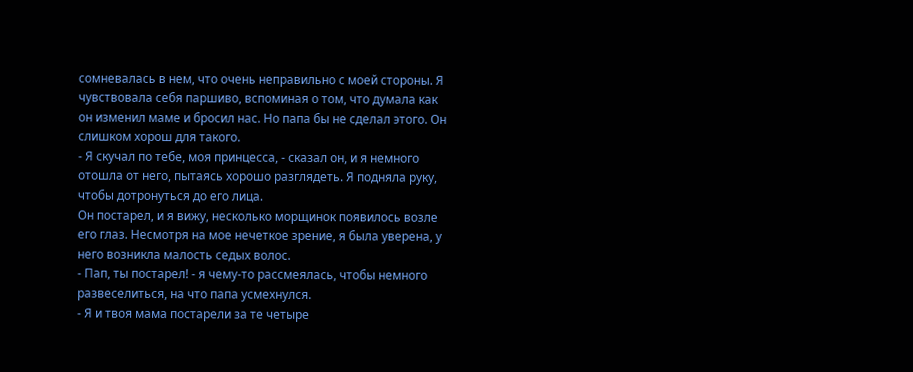сомневалась в нем, что очень неправильно с моей стороны. Я чувствовала себя паршиво, вспоминая о том, что думала как он изменил маме и бросил нас. Но папа бы не сделал этого. Он слишком хорош для такого.
- Я скучал по тебе, моя принцесса, - сказал он, и я немного отошла от него, пытаясь хорошо разглядеть. Я подняла руку, чтобы дотронуться до его лица.
Он постарел, и я вижу, несколько морщинок появилось возле его глаз. Несмотря на мое нечеткое зрение, я была уверена, у него возникла малость седых волос.
- Пап, ты постарел! - я чему-то рассмеялась, чтобы немного развеселиться, на что папа усмехнулся.
- Я и твоя мама постарели за те четыре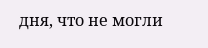дня, что не могли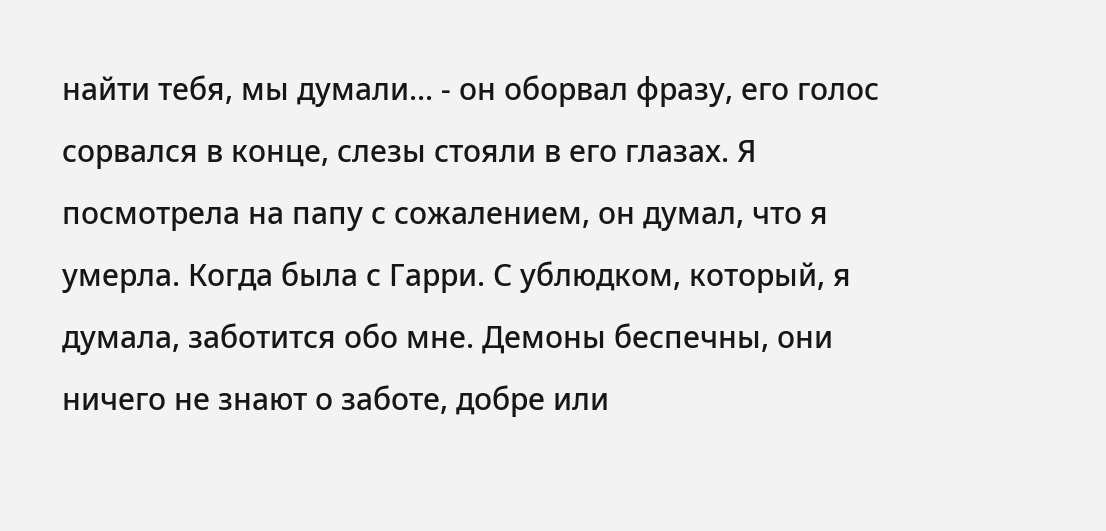найти тебя, мы думали... - он оборвал фразу, его голос сорвался в конце, слезы стояли в его глазах. Я посмотрела на папу с сожалением, он думал, что я умерла. Когда была с Гарри. С ублюдком, который, я думала, заботится обо мне. Демоны беспечны, они ничего не знают о заботе, добре или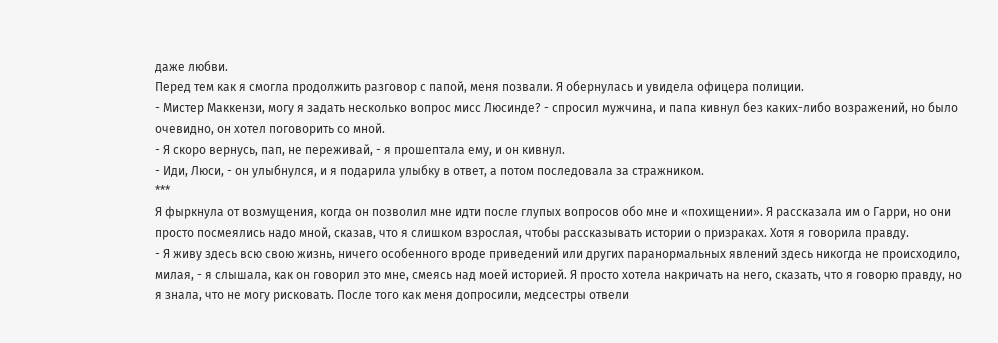даже любви.
Перед тем как я смогла продолжить разговор с папой, меня позвали. Я обернулась и увидела офицера полиции.
- Мистер Маккензи, могу я задать несколько вопрос мисс Люсинде? - спросил мужчина, и папа кивнул без каких-либо возражений, но было очевидно, он хотел поговорить со мной.
- Я скоро вернусь, пап, не переживай, - я прошептала ему, и он кивнул.
- Иди, Люси, - он улыбнулся, и я подарила улыбку в ответ, а потом последовала за стражником.
***
Я фыркнула от возмущения, когда он позволил мне идти после глупых вопросов обо мне и «похищении». Я рассказала им о Гарри, но они просто посмеялись надо мной, сказав, что я слишком взрослая, чтобы рассказывать истории о призраках. Хотя я говорила правду.
- Я живу здесь всю свою жизнь, ничего особенного вроде приведений или других паранормальных явлений здесь никогда не происходило, милая, - я слышала, как он говорил это мне, смеясь над моей историей. Я просто хотела накричать на него, сказать, что я говорю правду, но я знала, что не могу рисковать. После того как меня допросили, медсестры отвели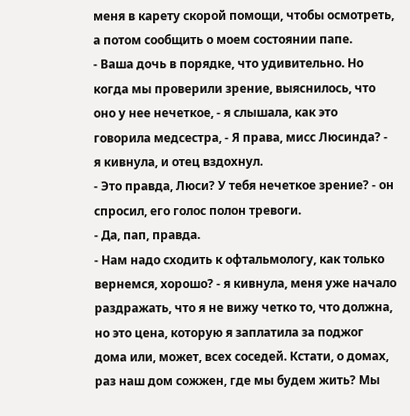меня в карету скорой помощи, чтобы осмотреть, а потом сообщить о моем состоянии папе.
- Ваша дочь в порядке, что удивительно. Но когда мы проверили зрение, выяснилось, что оно у нее нечеткое, - я слышала, как это говорила медсестра, - Я права, мисс Люсинда? - я кивнула, и отец вздохнул.
- Это правда, Люси? У тебя нечеткое зрение? - он спросил, его голос полон тревоги.
- Да, пап, правда.
- Нам надо сходить к офтальмологу, как только вернемся, хорошо? - я кивнула, меня уже начало раздражать, что я не вижу четко то, что должна, но это цена, которую я заплатила за поджог дома или, может, всех соседей. Кстати, о домах, раз наш дом сожжен, где мы будем жить? Мы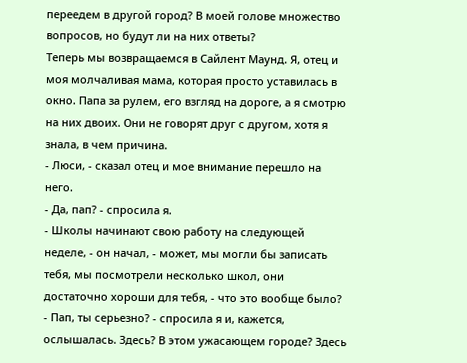переедем в другой город? В моей голове множество вопросов, но будут ли на них ответы?
Теперь мы возвращаемся в Сайлент Маунд. Я, отец и моя молчаливая мама, которая просто уставилась в окно. Папа за рулем, его взгляд на дороге, а я смотрю на них двоих. Они не говорят друг с другом, хотя я знала, в чем причина.
- Люси, - сказал отец и мое внимание перешло на него.
- Да, пап? - спросила я.
- Школы начинают свою работу на следующей неделе, - он начал, - может, мы могли бы записать тебя, мы посмотрели несколько школ, они достаточно хороши для тебя, - что это вообще было?
- Пап, ты серьезно? - спросила я и, кажется, ослышалась. Здесь? В этом ужасающем городе? Здесь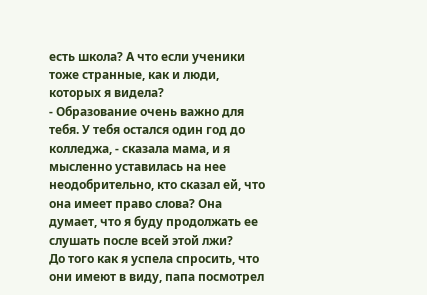есть школа? А что если ученики тоже странные, как и люди, которых я видела?
- Образование очень важно для тебя. У тебя остался один год до колледжа, - сказала мама, и я мысленно уставилась на нее неодобрительно, кто сказал ей, что она имеет право слова? Она думает, что я буду продолжать ее слушать после всей этой лжи?
До того как я успела спросить, что они имеют в виду, папа посмотрел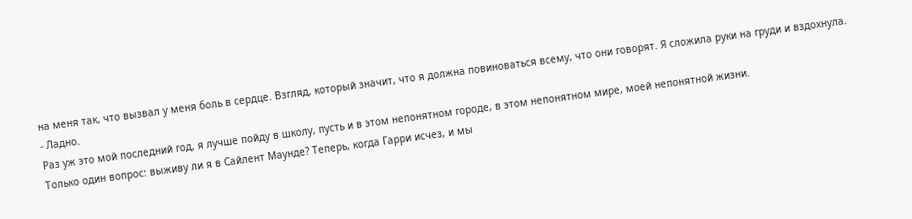на меня так, что вызвал у меня боль в сердце. Взгляд, который значит, что я должна повиноваться всему, что они говорят. Я сложила руки на груди и вздохнула.
- Ладно.
Раз уж это мой последний год, я лучше пойду в школу, пусть и в этом непонятном городе, в этом непонятном мире, моей непонятной жизни.
Только один вопрос: выживу ли я в Сайлент Маунде? Теперь, когда Гарри исчез, и мы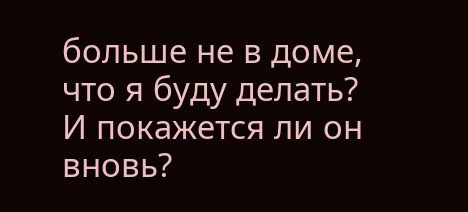больше не в доме, что я буду делать? И покажется ли он вновь?